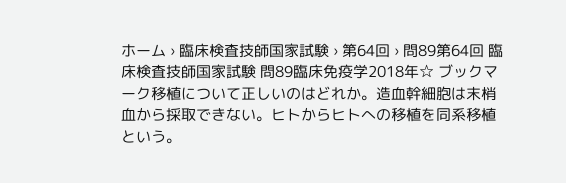ホーム › 臨床検査技師国家試験 › 第64回 › 問89第64回 臨床検査技師国家試験 問89臨床免疫学2018年☆ ブックマーク移植について正しいのはどれか。造血幹細胞は末梢血から採取できない。ヒトからヒトへの移植を同系移植という。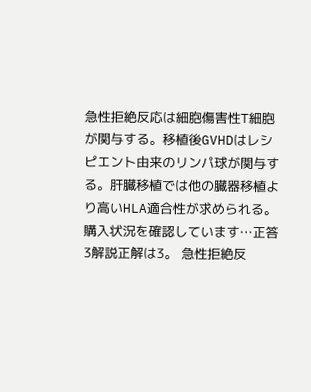急性拒絶反応は細胞傷害性T細胞が関与する。移植後GVHDはレシピエント由来のリンパ球が関与する。肝臓移植では他の臓器移植より高いHLA適合性が求められる。購入状況を確認しています…正答3解説正解は3。 急性拒絶反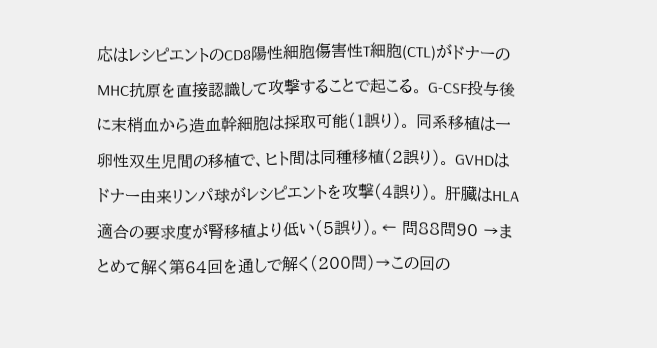応はレシピエントのCD8陽性細胞傷害性T細胞(CTL)がドナーのMHC抗原を直接認識して攻撃することで起こる。 G-CSF投与後に末梢血から造血幹細胞は採取可能(1誤り)。 同系移植は一卵性双生児間の移植で、ヒト間は同種移植(2誤り)。 GVHDはドナー由来リンパ球がレシピエントを攻撃(4誤り)。 肝臓はHLA適合の要求度が腎移植より低い(5誤り)。← 問88問90 →まとめて解く第64回を通しで解く(200問)→この回の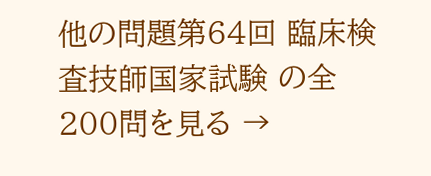他の問題第64回 臨床検査技師国家試験 の全200問を見る →